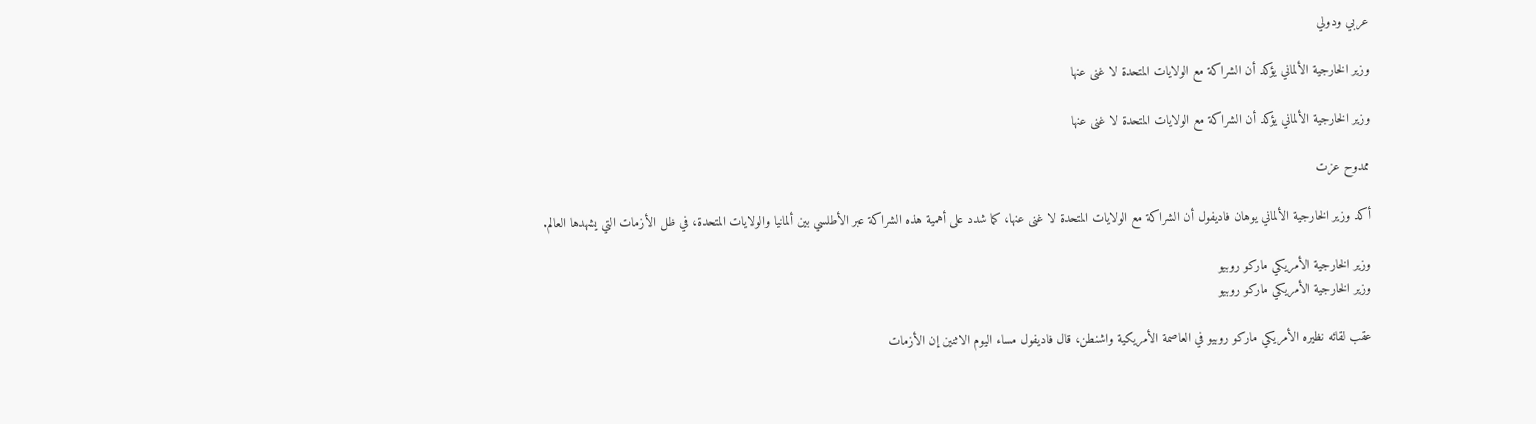عربي ودولي

وزير الخارجية الألماني يؤكد أن الشراكة مع الولايات المتحدة لا غنى عنها

وزير الخارجية الألماني يؤكد أن الشراكة مع الولايات المتحدة لا غنى عنها

ممدوح عزت

أكد وزير الخارجية الألماني يوهان فاديفول أن الشراكة مع الولايات المتحدة لا غنى عنها، كما شدد على أهمية هذه الشراكة عبر الأطلسي بين ألمانيا والولايات المتحدة، في ظل الأزمات التي يشهدها العالم.

وزير الخارجية الأمريكي ماركو روبيو
وزير الخارجية الأمريكي ماركو روبيو

عقب لقائه نظيره الأمريكي ماركو روبيو في العاصمة الأمريكية واشنطن، قال فاديفول مساء اليوم الاثنين إن الأزمات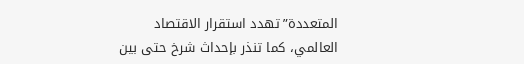المتعددة”تهدد استقرار الاقتصاد العالمي، كما تنذر بإحداث شرخ حتى بين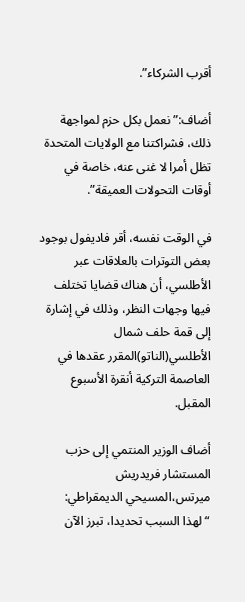أقرب الشركاء”.

أضاف:”نعمل بكل حزم لمواجهة ذلك، فشراكتنا مع الولايات المتحدة تظل أمرا لا غنى عنه، خاصة في أوقات التحولات العميقة”.

في الوقت نفسه، أقر فاديفول بوجود بعض التوترات بالعلاقات عبر الأطلسي، أن هناك قضايا تختلف فيها وجهات النظر، وذلك في إشارة إلى قمة حلف شمال الأطلسي(الناتو)المقرر عقدها في العاصمة التركية أنقرة الأسبوع المقبل.

أضاف الوزير المنتمي إلى حزب المستشار فريدريش ميرتس،المسيحي الديمقراطي: “لهذا السبب تحديدا، تبرز الآن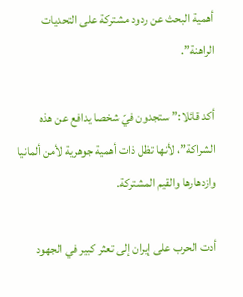أهمية البحث عن ردود مشتركة على التحديات الراهنة”.

أكد قائلا:”ستجدون فيّ شخصا يدافع عن هذه الشراكة”، لأنها تظل ذات أهمية جوهرية لأمن ألمانيا وازدهارها والقيم المشتركة.

أدت الحرب على إيران إلى تعثر كبير في الجهود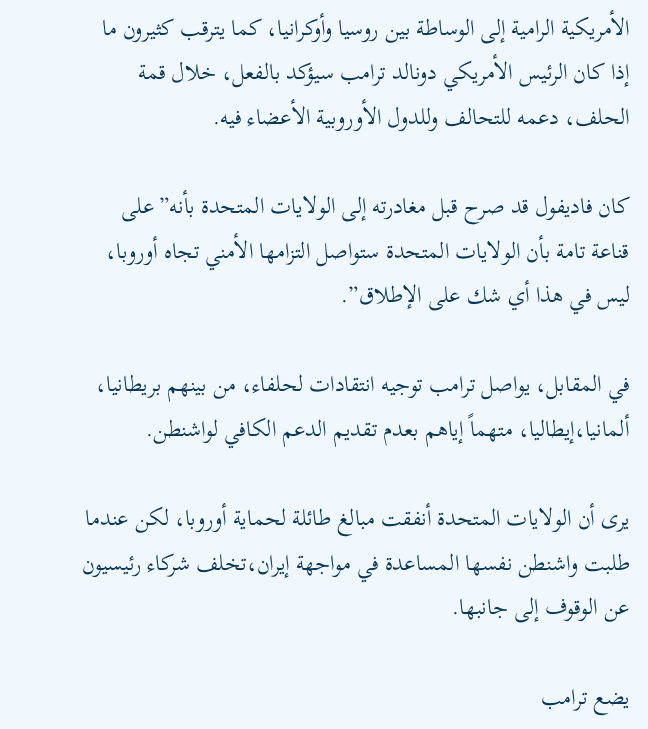الأمريكية الرامية إلى الوساطة بين روسيا وأوكرانيا، كما يترقب كثيرون ما إذا كان الرئيس الأمريكي دونالد ترامب سيؤكد بالفعل، خلال قمة الحلف، دعمه للتحالف وللدول الأوروبية الأعضاء فيه.

كان فاديفول قد صرح قبل مغادرته إلى الولايات المتحدة بأنه”على قناعة تامة بأن الولايات المتحدة ستواصل التزامها الأمني تجاه أوروبا، ليس في هذا أي شك على الإطلاق”.

في المقابل، يواصل ترامب توجيه انتقادات لحلفاء، من بينهم بريطانيا، ألمانيا،إيطاليا، متهماً إياهم بعدم تقديم الدعم الكافي لواشنطن.

يرى أن الولايات المتحدة أنفقت مبالغ طائلة لحماية أوروبا، لكن عندما طلبت واشنطن نفسها المساعدة في مواجهة إيران،تخلف شركاء رئيسيون عن الوقوف إلى جانبها.

يضع ترامب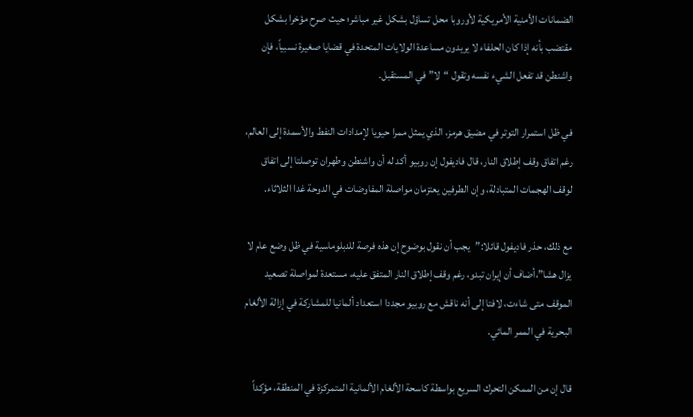الضمانات الأمنية الأمريكية لأوروبا محل تساؤل بشكل غير مباشر؛ حيث صرح مؤخرا بشكل مقتضب بأنه إذا كان الحلفاء لا يريدون مساعدة الولايات المتحدة في قضايا صغيرة نسبياً، فإن واشنطن قد تفعل الشيء نفسه وتقول “لا” في المستقبل.

في ظل استمرار التوتر في مضيق هرمز، الذي يمثل ممرا حيويا لإمدادات النفط والأسمدة إلى العالم، رغم اتفاق وقف إطلاق النار، قال فاديفول إن روبيو أكد له أن واشنطن وطهران توصلتا إلى اتفاق لوقف الهجمات المتبادلة، وإن الطرفين يعتزمان مواصلة المفاوضات في الدوحة غدا الثلاثاء.

مع ذلك، حذر فاديفول قائلا:”يجب أن نقول بوضوح إن هذه فرصة للدبلوماسية في ظل وضع عام لا يزال هشا”،أضاف أن إيران تبدو، رغم وقف إطلاق النار المتفق عليه، مستعدة لمواصلة تصعيد الموقف متى شاءت، لافتا إلى أنه ناقش مع روبيو مجددا استعداد ألمانيا للمشاركة في إزالة الألغام البحرية في الممر المائي.

قال إن من الممكن التحرك السريع بواسطة كاسحة الألغام الألمانية المتمركزة في المنطقة، مؤكداً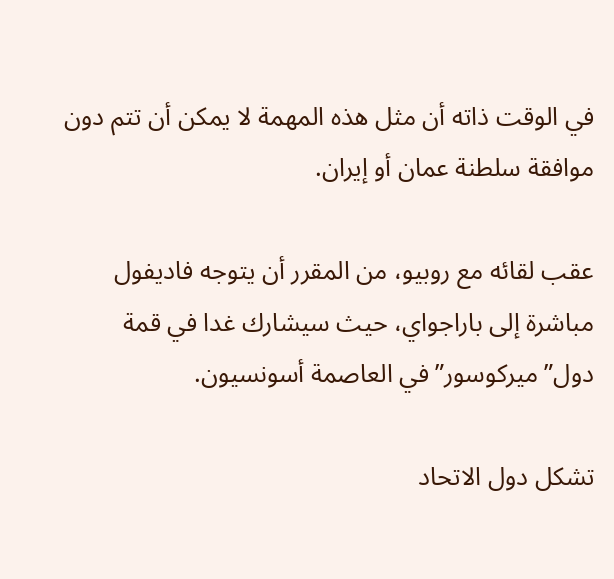في الوقت ذاته أن مثل هذه المهمة لا يمكن أن تتم دون موافقة سلطنة عمان أو إيران.

عقب لقائه مع روبيو، من المقرر أن يتوجه فاديفول مباشرة إلى باراجواي، حيث سيشارك غدا في قمة دول”ميركوسور” في العاصمة أسونسيون.

تشكل دول الاتحاد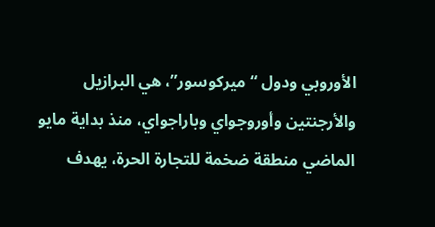الأوروبي ودول “ميركوسور”، هي البرازيل والأرجنتين وأوروجواي وباراجواي، منذ بداية مايو الماضي منطقة ضخمة للتجارة الحرة، يهدف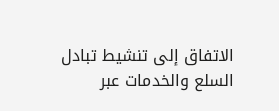الاتفاق إلى تنشيط تبادل السلع والخدمات عبر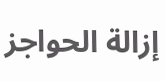إزالة الحواجز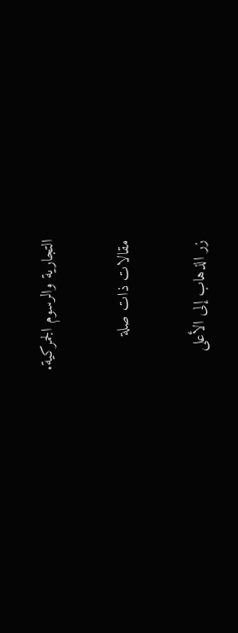التجارية والرسوم الجمركية.

مقالات ذات صلة

زر الذهاب إلى الأعلى